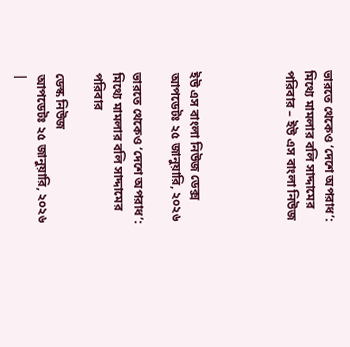ভারতে থেকেও ‘দেশে অপরাধ’: মিথ্যে মামলার বলি সাদ্দামের পরিবার – ইউ এস বাংলা নিউজ




ইউ এস বাংলা নিউজ ডেক্স
আপডেটঃ ২৫ জানুয়ারি, ২০২৬

ভারতে থেকেও ‘দেশে অপরাধ’: মিথ্যে মামলার বলি সাদ্দামের পরিবার

ডেস্ক নিউজ
আপডেটঃ ২৫ জানুয়ারি, ২০২৬ |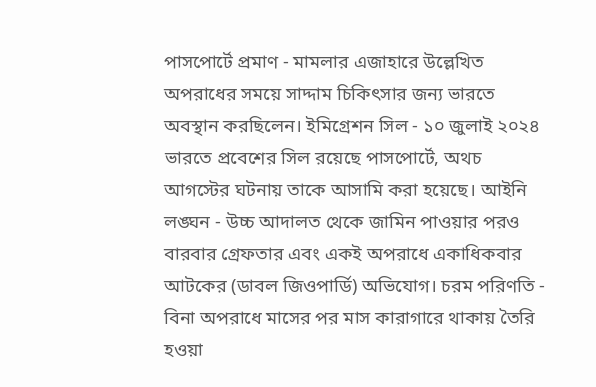পাসপোর্টে প্রমাণ - মামলার এজাহারে উল্লেখিত অপরাধের সময়ে সাদ্দাম চিকিৎসার জন্য ভারতে অবস্থান করছিলেন। ইমিগ্রেশন সিল - ১০ জুলাই ২০২৪ ভারতে প্রবেশের সিল রয়েছে পাসপোর্টে, অথচ আগস্টের ঘটনায় তাকে আসামি করা হয়েছে। আইনি লঙ্ঘন - উচ্চ আদালত থেকে জামিন পাওয়ার পরও বারবার গ্রেফতার এবং একই অপরাধে একাধিকবার আটকের (ডাবল জিওপার্ডি) অভিযোগ। চরম পরিণতি - বিনা অপরাধে মাসের পর মাস কারাগারে থাকায় তৈরি হওয়া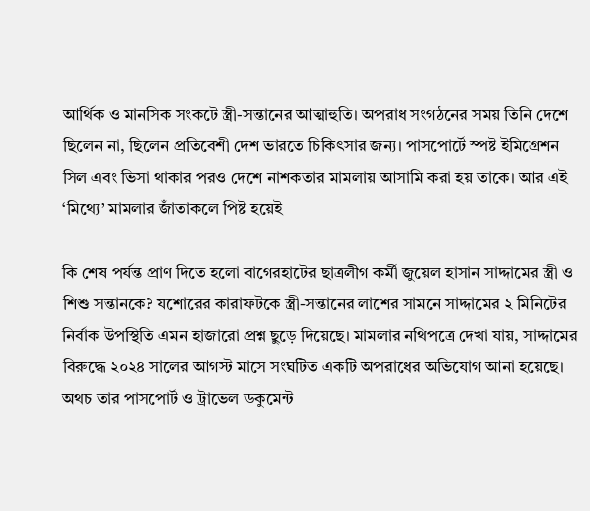আর্থিক ও মানসিক সংকটে স্ত্রী-সন্তানের আত্মাহুতি। অপরাধ সংগঠনের সময় তিনি দেশে ছিলেন না, ছিলেন প্রতিবেশী দেশ ভারতে চিকিৎসার জন্য। পাসপোর্টে স্পষ্ট ইমিগ্রেশন সিল এবং ভিসা থাকার পরও দেশে নাশকতার মামলায় আসামি করা হয় তাকে। আর এই ‘মিথ্যে’ মামলার জাঁতাকলে পিষ্ট হয়েই

কি শেষ পর্যন্ত প্রাণ দিতে হলো বাগেরহাটের ছাত্রলীগ কর্মী জুয়েল হাসান সাদ্দামের স্ত্রী ও শিশু সন্তানকে? যশোরের কারাফটকে স্ত্রী-সন্তানের লাশের সামনে সাদ্দামের ২ মিনিটের নির্বাক উপস্থিতি এমন হাজারো প্রশ্ন ছুড়ে দিয়েছে। মামলার নথিপত্রে দেখা যায়, সাদ্দামের বিরুদ্ধে ২০২৪ সালের আগস্ট মাসে সংঘটিত একটি অপরাধের অভিযোগ আনা হয়েছে। অথচ তার পাসপোর্ট ও ট্রাভেল ডকুমেন্ট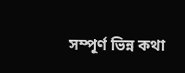সম্পূর্ণ ভিন্ন কথা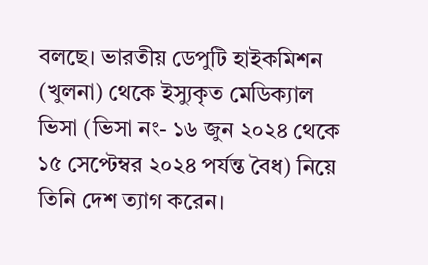বলছে। ভারতীয় ডেপুটি হাইকমিশন (খুলনা) থেকে ইস্যুকৃত মেডিক্যাল ভিসা (ভিসা নং- ১৬ জুন ২০২৪ থেকে ১৫ সেপ্টেম্বর ২০২৪ পর্যন্ত বৈধ) নিয়ে তিনি দেশ ত্যাগ করেন।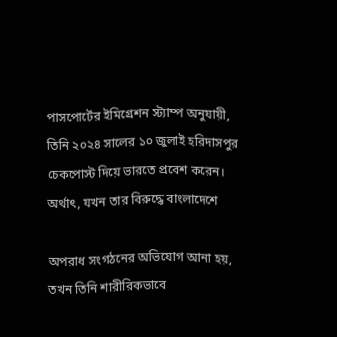পাসপোর্টের ইমিগ্রেশন স্ট্যাম্প অনুযায়ী, তিনি ২০২৪ সালের ১০ জুলাই হরিদাসপুর চেকপোস্ট দিয়ে ভারতে প্রবেশ করেন। অর্থাৎ, যখন তার বিরুদ্ধে বাংলাদেশে

অপরাধ সংগঠনের অভিযোগ আনা হয়, তখন তিনি শারীরিকভাবে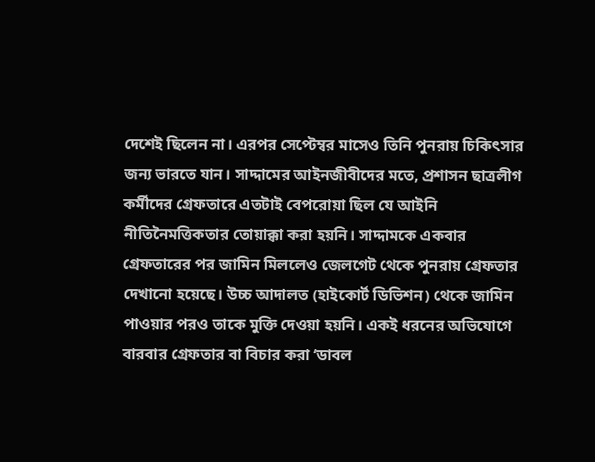দেশেই ছিলেন না। এরপর সেপ্টেম্বর মাসেও তিনি পুনরায় চিকিৎসার জন্য ভারতে যান। সাদ্দামের আইনজীবীদের মতে, প্রশাসন ছাত্রলীগ কর্মীদের গ্রেফতারে এতটাই বেপরোয়া ছিল যে আইনি নীতিনৈমত্তিকতার তোয়াক্কা করা হয়নি। সাদ্দামকে একবার গ্রেফতারের পর জামিন মিললেও জেলগেট থেকে পুনরায় গ্রেফতার দেখানো হয়েছে। উচ্চ আদালত (হাইকোর্ট ডিভিশন) থেকে জামিন পাওয়ার পরও তাকে মুক্তি দেওয়া হয়নি। একই ধরনের অভিযোগে বারবার গ্রেফতার বা বিচার করা ‘ডাবল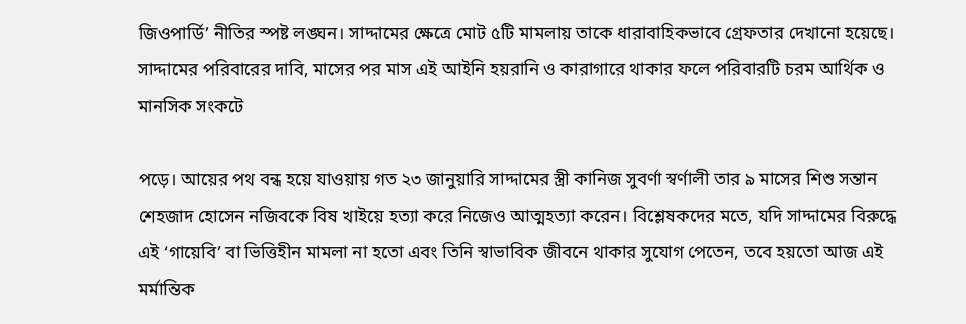জিওপার্ডি’ নীতির স্পষ্ট লঙ্ঘন। সাদ্দামের ক্ষেত্রে মোট ৫টি মামলায় তাকে ধারাবাহিকভাবে গ্রেফতার দেখানো হয়েছে। সাদ্দামের পরিবারের দাবি, মাসের পর মাস এই আইনি হয়রানি ও কারাগারে থাকার ফলে পরিবারটি চরম আর্থিক ও মানসিক সংকটে

পড়ে। আয়ের পথ বন্ধ হয়ে যাওয়ায় গত ২৩ জানুয়ারি সাদ্দামের স্ত্রী কানিজ সুবর্ণা স্বর্ণালী তার ৯ মাসের শিশু সন্তান শেহজাদ হোসেন নজিবকে বিষ খাইয়ে হত্যা করে নিজেও আত্মহত্যা করেন। বিশ্লেষকদের মতে, যদি সাদ্দামের বিরুদ্ধে এই ‘গায়েবি’ বা ভিত্তিহীন মামলা না হতো এবং তিনি স্বাভাবিক জীবনে থাকার সুযোগ পেতেন, তবে হয়তো আজ এই মর্মান্তিক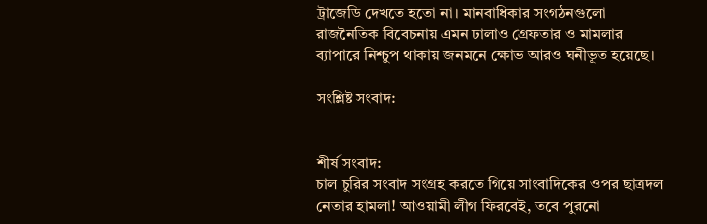ট্রাজেডি দেখতে হতো না। মানবাধিকার সংগঠনগুলো রাজনৈতিক বিবেচনায় এমন ঢালাও গ্রেফতার ও মামলার ব্যাপারে নিশ্চুপ থাকায় জনমনে ক্ষোভ আরও ঘনীভূত হয়েছে।

সংশ্লিষ্ট সংবাদ:


শীর্ষ সংবাদ:
চাল চুরির সংবাদ সংগ্রহ করতে গিয়ে সাংবাদিকের ওপর ছাত্রদল নেতার হামলা! আওয়ামী লীগ ফিরবেই, তবে পুরনো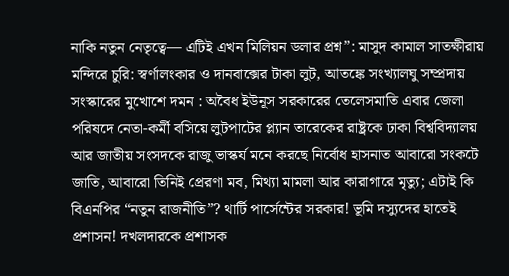নাকি নতুন নেতৃত্বে— এটিই এখন মিলিয়ন ডলার প্রশ্ন”: মাসুদ কামাল সাতক্ষীরায় মন্দিরে চুরি: স্বর্ণালংকার ও দানবাক্সের টাকা লুট, আতঙ্কে সংখ্যালঘু সম্প্রদায় সংস্কারের মুখোশে দমন : অবৈধ ইউনূস সরকারের তেলেসমাতি এবার জেলা পরিষদে নেতা-কর্মী বসিয়ে লুটপাটের প্ল্যান তারেকের রাষ্ট্রকে ঢাকা বিশ্ববিদ্যালয় আর জাতীয় সংসদকে রাজু ভাস্কর্য মনে করছে নির্বোধ হাসনাত আবারো সংকটে জাতি, আবারো তিনিই প্রেরণা মব, মিথ্যা মামলা আর কারাগারে মৃত্যু; এটাই কি বিএনপির “নতুন রাজনীতি”? থার্টি পার্সেন্টের সরকার! ভূমি দস্যুদের হাতেই প্রশাসন! দখলদারকে প্রশাসক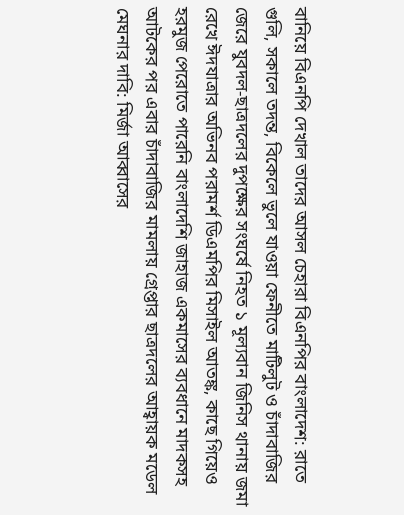বানিয়ে বিএনপি দেখাল তাদের আসল চেহারা বিএনপির বাংলাদেশ: রাতে গুলি, সকালে তদন্ত, বিকেলে ভুলে যাওয়া ফেনীতে মাটিলুট ও চাঁদাবাজির জেরে যুবদল-ছাত্রদলের দুপক্ষের সংঘর্ষে নিহত ১ মূল্যবান জিনিস থানায় জমা রেখে ঈদযাত্রার অভিনব পরামর্শ ডিএমপির মিসাইল আতঙ্ক, কাছে গিয়েও হরমুজ পেরোতে পারেনি বাংলাদেশি জাহাজ একমাসের ব্যবধানে মাদকসহ আটকের পর এবার চাঁদাবাজির মামলায় গ্রেপ্তার ছাত্রদলের আহ্বায়ক মডেল মেঘনার দাবি: মির্জা আব্বাসের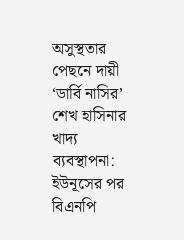অসুস্থতার পেছনে দায়ী ‘ডার্বি নাসির’ শেখ হাসিনার খাদ্য ব্যবস্থাপনা: ইউনূসের পর বিএনপি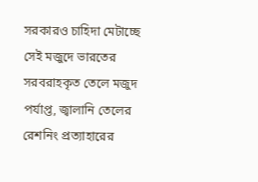সরকারও চাহিদা মেটাচ্ছে সেই মজুদে ভারতের সরবরাহকৃত তেলে মজুদ পর্যাপ্ত, জ্বালানি তেলের রেশনিং প্রত্যাহারের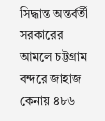সিদ্ধান্ত অন্তর্বর্তী সরকারের আমলে চট্টগ্রাম বন্দরে জাহাজ কেনায় ৪৮৬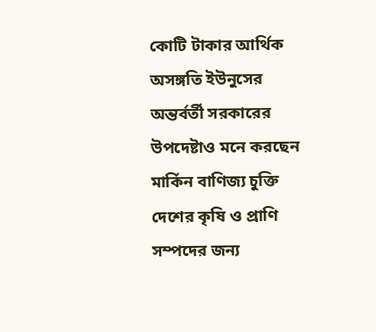কোটি টাকার আর্থিক অসঙ্গতি ইউনুসের অন্তর্বর্তী সরকারের উপদেষ্টাও মনে করছেন মার্কিন বাণিজ্য চুক্তি দেশের কৃষি ও প্রাণি সম্পদের জন্য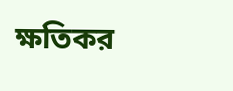ক্ষতিকর